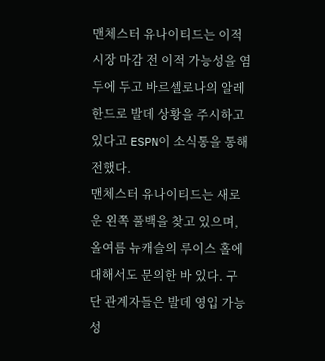맨체스터 유나이티드는 이적시장 마감 전 이적 가능성을 염두에 두고 바르셀로나의 알레한드로 발데 상황을 주시하고 있다고 ESPN이 소식통을 통해 전했다.
맨체스터 유나이티드는 새로운 왼쪽 풀백을 찾고 있으며, 올여름 뉴캐슬의 루이스 홀에 대해서도 문의한 바 있다. 구단 관계자들은 발데 영입 가능성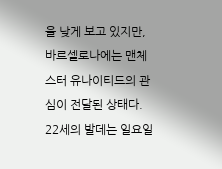을 낮게 보고 있지만, 바르셀로나에는 맨체스터 유나이티드의 관심이 전달된 상태다.
22세의 발데는 일요일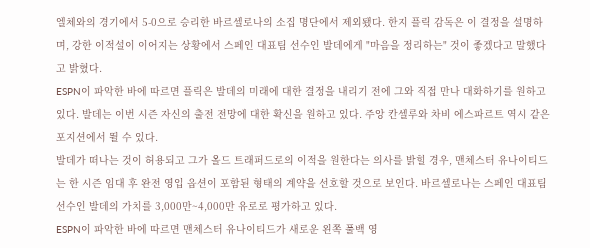엘체와의 경기에서 5-0으로 승리한 바르셀로나의 소집 명단에서 제외됐다. 한지 플릭 감독은 이 결정을 설명하며, 강한 이적설이 이어지는 상황에서 스페인 대표팀 선수인 발데에게 "마음을 정리하는" 것이 좋겠다고 말했다고 밝혔다.
ESPN이 파악한 바에 따르면 플릭은 발데의 미래에 대한 결정을 내리기 전에 그와 직접 만나 대화하기를 원하고 있다. 발데는 이번 시즌 자신의 출전 전망에 대한 확신을 원하고 있다. 주앙 칸셀루와 차비 에스파르트 역시 같은 포지션에서 뛸 수 있다.
발데가 떠나는 것이 허용되고 그가 올드 트래퍼드로의 이적을 원한다는 의사를 밝힐 경우, 맨체스터 유나이티드는 한 시즌 임대 후 완전 영입 옵션이 포함된 형태의 계약을 선호할 것으로 보인다. 바르셀로나는 스페인 대표팀 선수인 발데의 가치를 3,000만~4,000만 유로로 평가하고 있다.
ESPN이 파악한 바에 따르면 맨체스터 유나이티드가 새로운 왼쪽 풀백 영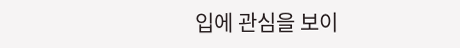입에 관심을 보이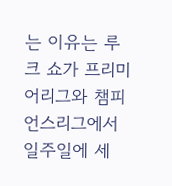는 이유는 루크 쇼가 프리미어리그와 챔피언스리그에서 일주일에 세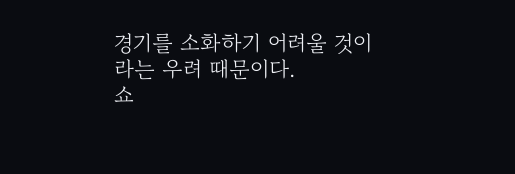경기를 소화하기 어려울 것이라는 우려 때문이다.
쇼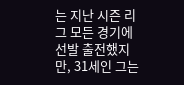는 지난 시즌 리그 모든 경기에 선발 출전했지만, 31세인 그는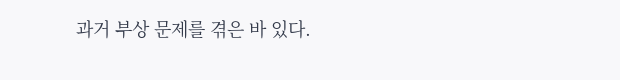과거 부상 문제를 겪은 바 있다.